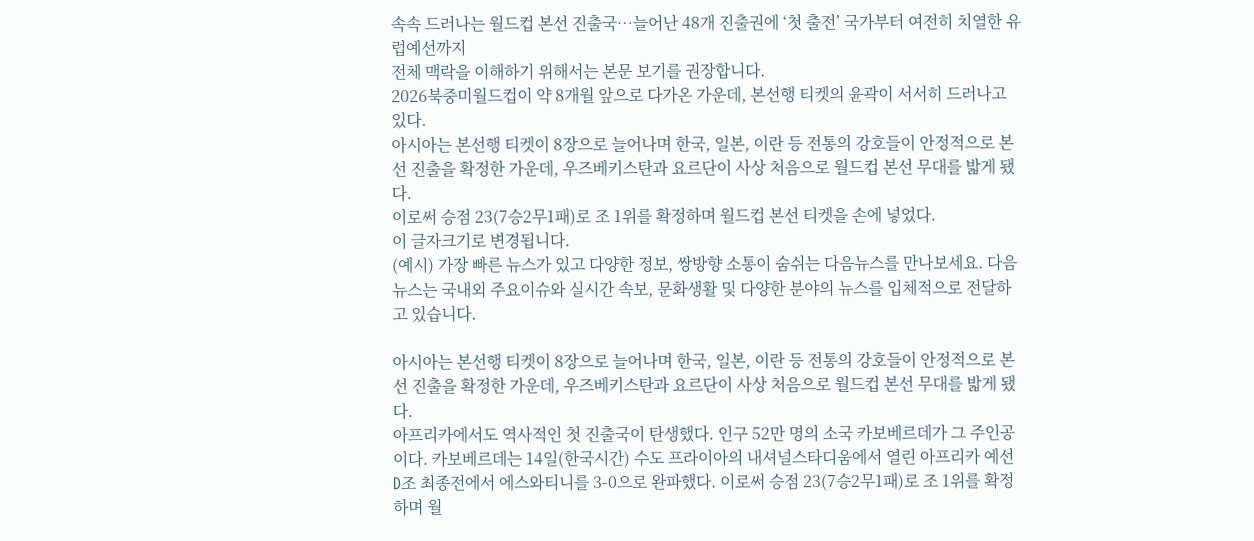속속 드러나는 월드컵 본선 진출국…늘어난 48개 진출권에 ‘첫 출전’ 국가부터 여전히 치열한 유럽예선까지
전체 맥락을 이해하기 위해서는 본문 보기를 권장합니다.
2026북중미월드컵이 약 8개월 앞으로 다가온 가운데, 본선행 티켓의 윤곽이 서서히 드러나고 있다.
아시아는 본선행 티켓이 8장으로 늘어나며 한국, 일본, 이란 등 전통의 강호들이 안정적으로 본선 진출을 확정한 가운데, 우즈베키스탄과 요르단이 사상 처음으로 월드컵 본선 무대를 밟게 됐다.
이로써 승점 23(7승2무1패)로 조 1위를 확정하며 월드컵 본선 티켓을 손에 넣었다.
이 글자크기로 변경됩니다.
(예시) 가장 빠른 뉴스가 있고 다양한 정보, 쌍방향 소통이 숨쉬는 다음뉴스를 만나보세요. 다음뉴스는 국내외 주요이슈와 실시간 속보, 문화생활 및 다양한 분야의 뉴스를 입체적으로 전달하고 있습니다.

아시아는 본선행 티켓이 8장으로 늘어나며 한국, 일본, 이란 등 전통의 강호들이 안정적으로 본선 진출을 확정한 가운데, 우즈베키스탄과 요르단이 사상 처음으로 월드컵 본선 무대를 밟게 됐다.
아프리카에서도 역사적인 첫 진출국이 탄생했다. 인구 52만 명의 소국 카보베르데가 그 주인공이다. 카보베르데는 14일(한국시간) 수도 프라이아의 내셔널스타디움에서 열린 아프리카 예선 D조 최종전에서 에스와티니를 3-0으로 완파했다. 이로써 승점 23(7승2무1패)로 조 1위를 확정하며 월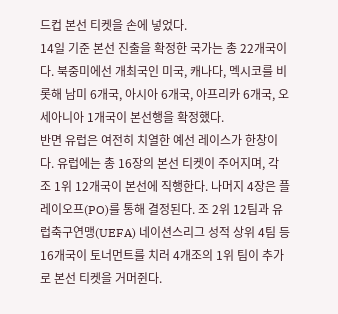드컵 본선 티켓을 손에 넣었다.
14일 기준 본선 진출을 확정한 국가는 총 22개국이다. 북중미에선 개최국인 미국, 캐나다, 멕시코를 비롯해 남미 6개국, 아시아 6개국, 아프리카 6개국, 오세아니아 1개국이 본선행을 확정했다.
반면 유럽은 여전히 치열한 예선 레이스가 한창이다. 유럽에는 총 16장의 본선 티켓이 주어지며, 각 조 1위 12개국이 본선에 직행한다. 나머지 4장은 플레이오프(PO)를 통해 결정된다. 조 2위 12팀과 유럽축구연맹(UEFA) 네이션스리그 성적 상위 4팀 등 16개국이 토너먼트를 치러 4개조의 1위 팀이 추가로 본선 티켓을 거머쥔다.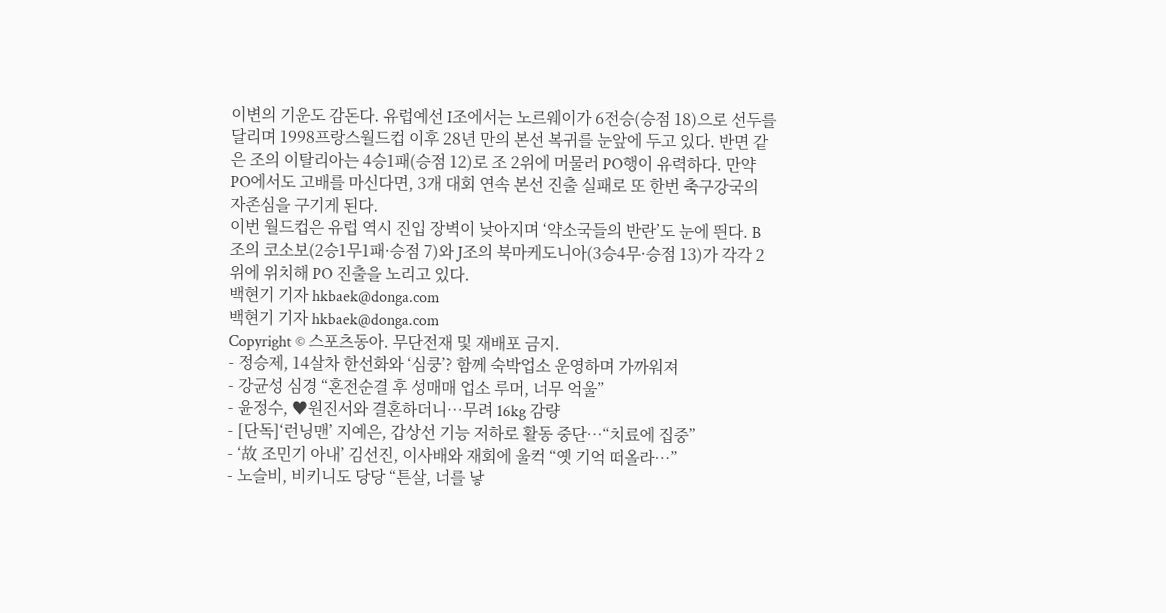이변의 기운도 감돈다. 유럽예선 I조에서는 노르웨이가 6전승(승점 18)으로 선두를 달리며 1998프랑스월드컵 이후 28년 만의 본선 복귀를 눈앞에 두고 있다. 반면 같은 조의 이탈리아는 4승1패(승점 12)로 조 2위에 머물러 PO행이 유력하다. 만약 PO에서도 고배를 마신다면, 3개 대회 연속 본선 진출 실패로 또 한번 축구강국의 자존심을 구기게 된다.
이번 월드컵은 유럽 역시 진입 장벽이 낮아지며 ‘약소국들의 반란’도 눈에 띈다. B조의 코소보(2승1무1패·승점 7)와 J조의 북마케도니아(3승4무·승점 13)가 각각 2위에 위치해 PO 진출을 노리고 있다.
백현기 기자 hkbaek@donga.com
백현기 기자 hkbaek@donga.com
Copyright © 스포츠동아. 무단전재 및 재배포 금지.
- 정승제, 14살차 한선화와 ‘심쿵’? 함께 숙박업소 운영하며 가까워져
- 강균성 심경 “혼전순결 후 성매매 업소 루머, 너무 억울”
- 윤정수, ♥원진서와 결혼하더니…무려 16kg 감량
- [단독]‘런닝맨’ 지예은, 갑상선 기능 저하로 활동 중단…“치료에 집중”
- ‘故 조민기 아내’ 김선진, 이사배와 재회에 울컥 “옛 기억 떠올라…”
- 노슬비, 비키니도 당당 “튼살, 너를 낳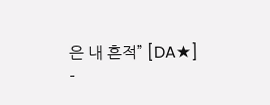은 내 흔적” [DA★]
-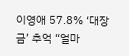이영애 57.8% ‘대장금’ 추억 “얼마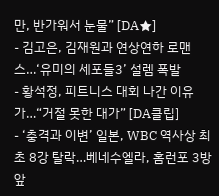만, 반가워서 눈물” [DA★]
- 김고은, 김재원과 연상연하 로맨스…‘유미의 세포들3’ 설렘 폭발
- 황석정, 피트니스 대회 나간 이유가…“거절 못한 대가” [DA클립]
- ‘충격과 이변’ 일본, WBC 역사상 최초 8강 탈락…베네수엘라, 홈런포 3방 앞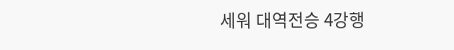세워 대역전승 4강행